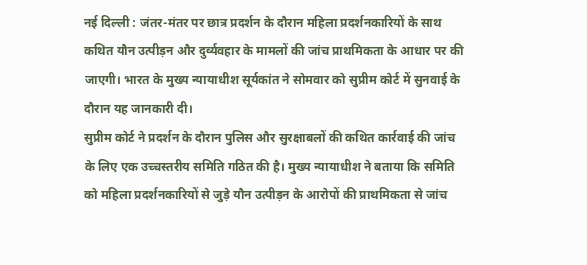नई दिल्ली : जंतर-मंतर पर छात्र प्रदर्शन के दौरान महिला प्रदर्शनकारियों के साथ कथित यौन उत्पीड़न और दुर्व्यवहार के मामलों की जांच प्राथमिकता के आधार पर की जाएगी। भारत के मुख्य न्यायाधीश सूर्यकांत ने सोमवार को सुप्रीम कोर्ट में सुनवाई के दौरान यह जानकारी दी।
सुप्रीम कोर्ट ने प्रदर्शन के दौरान पुलिस और सुरक्षाबलों की कथित कार्रवाई की जांच के लिए एक उच्चस्तरीय समिति गठित की है। मुख्य न्यायाधीश ने बताया कि समिति को महिला प्रदर्शनकारियों से जुड़े यौन उत्पीड़न के आरोपों की प्राथमिकता से जांच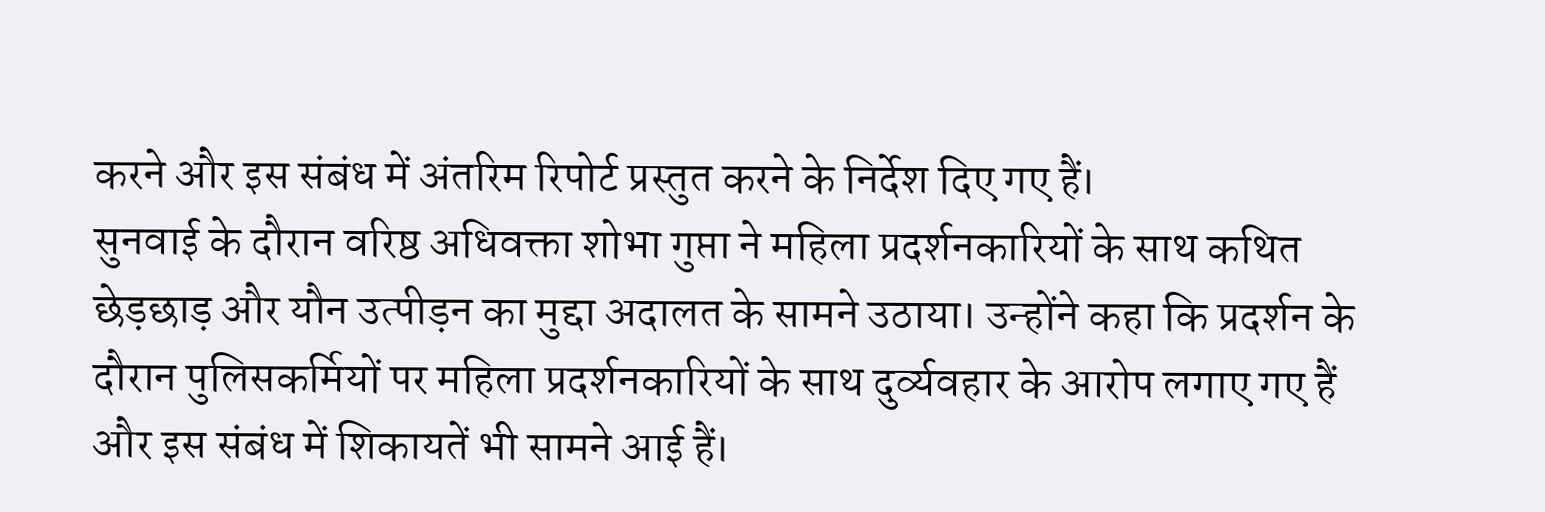करने और इस संबंध में अंतरिम रिपोर्ट प्रस्तुत करने के निर्देश दिए गए हैं।
सुनवाई के दौरान वरिष्ठ अधिवक्ता शोभा गुप्ता ने महिला प्रदर्शनकारियों के साथ कथित छेड़छाड़ और यौन उत्पीड़न का मुद्दा अदालत के सामने उठाया। उन्होंने कहा कि प्रदर्शन के दौरान पुलिसकर्मियों पर महिला प्रदर्शनकारियों के साथ दुर्व्यवहार के आरोप लगाए गए हैं और इस संबंध में शिकायतें भी सामने आई हैं।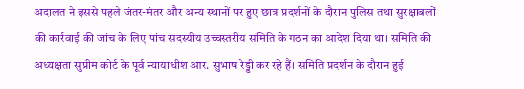अदालत ने इससे पहले जंतर-मंतर और अन्य स्थानों पर हुए छात्र प्रदर्शनों के दौरान पुलिस तथा सुरक्षाबलों की कार्रवाई की जांच के लिए पांच सदस्यीय उच्चस्तरीय समिति के गठन का आदेश दिया था। समिति की अध्यक्षता सुप्रीम कोर्ट के पूर्व न्यायाधीश आर. सुभाष रेड्डी कर रहे हैं। समिति प्रदर्शन के दौरान हुई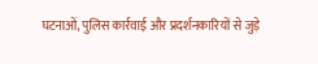घटनाओं, पुलिस कार्रवाई और प्रदर्शनकारियों से जुड़े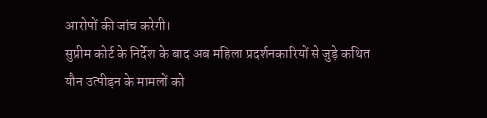आरोपों की जांच करेगी।
सुप्रीम कोर्ट के निर्देश के बाद अब महिला प्रदर्शनकारियों से जुड़े कथित यौन उत्पीड़न के मामलों को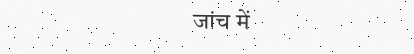जांच में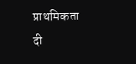प्राथमिकता दी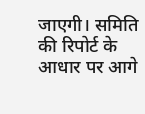जाएगी। समिति की रिपोर्ट के आधार पर आगे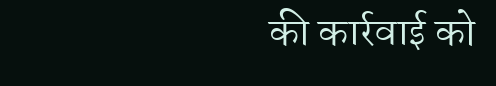की कार्रवाई को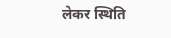लेकर स्थिति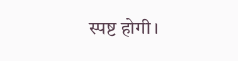स्पष्ट होगी।